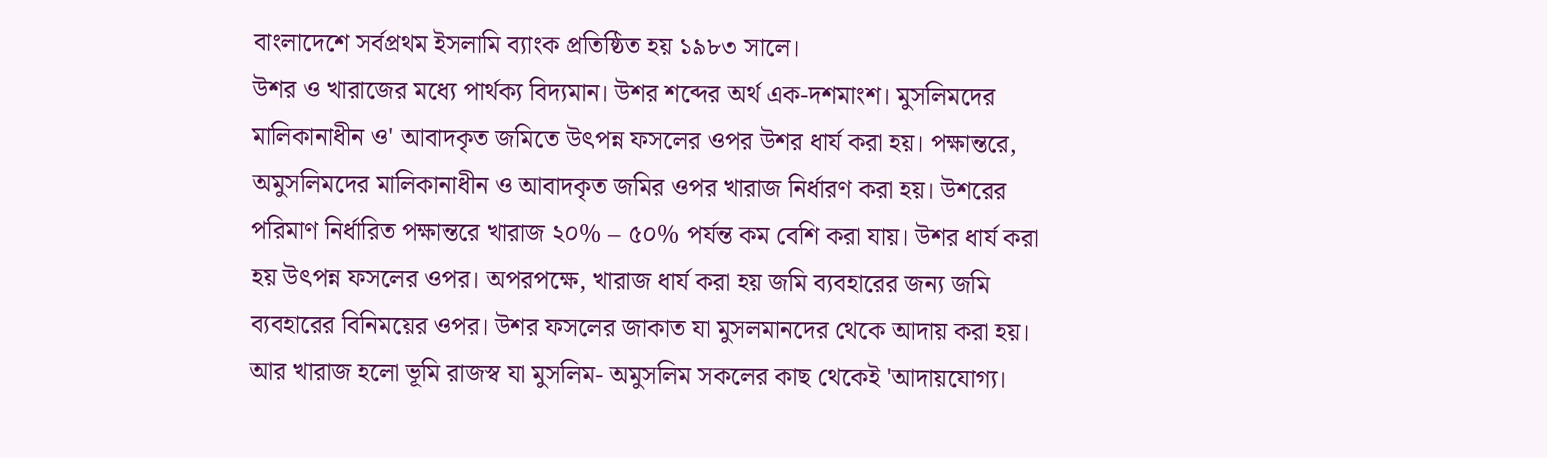বাংলাদেশে সর্বপ্রথম ইসলামি ব্যাংক প্রতিষ্ঠিত হয় ১৯৮৩ সালে।
উশর ও খারাজের মধ্যে পার্থক্য বিদ্যমান। উশর শব্দের অর্থ এক-দশমাংশ। মুসলিমদের মালিকানাধীন ও' আবাদকৃত জমিতে উৎপন্ন ফসলের ওপর উশর ধার্য করা হয়। পক্ষান্তরে, অমুসলিমদের মালিকানাধীন ও আবাদকৃত জমির ওপর খারাজ নির্ধারণ করা হয়। উশরের পরিমাণ নির্ধারিত পক্ষান্তরে খারাজ ২০% – ৫০% পর্যন্ত কম বেশি করা যায়। উশর ধার্য করা হয় উৎপন্ন ফসলের ওপর। অপরপক্ষে, খারাজ ধার্য করা হয় জমি ব্যবহারের জন্য জমি ব্যবহারের বিনিময়ের ওপর। উশর ফসলের জাকাত যা মুসলমানদের থেকে আদায় করা হয়। আর খারাজ হলো ভূমি রাজস্ব যা মুসলিম- অমুসলিম সকলের কাছ থেকেই 'আদায়যোগ্য।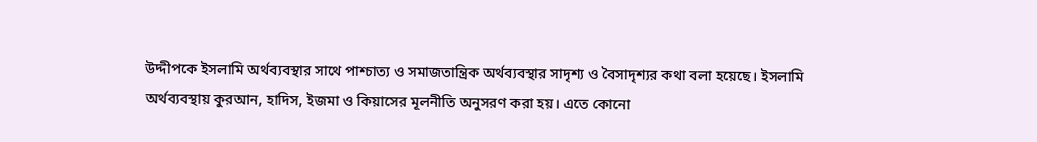উদ্দীপকে ইসলামি অর্থব্যবস্থার সাথে পাশ্চাত্য ও সমাজতান্ত্রিক অর্থব্যবস্থার সাদৃশ্য ও বৈসাদৃশ্যর কথা বলা হয়েছে। ইসলামি অর্থব্যবস্থায় কুরআন, হাদিস, ইজমা ও কিয়াসের মূলনীতি অনুসরণ করা হয়। এতে কোনো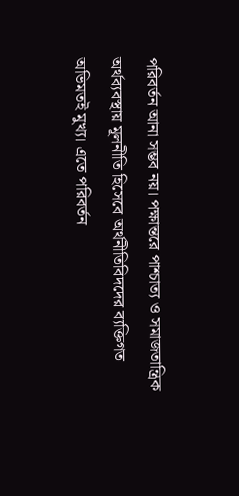পরিবর্তন আনা সম্ভব নয়। পক্ষান্তরে পাশ্চাত্য ও সমাজতান্ত্রিক অর্থব্যবস্থায় মূলনীতি হিসেবে অর্থনীতিবিদদের ব্যক্তিগত অভিমতই মুখ্য। এতে পরিবর্তন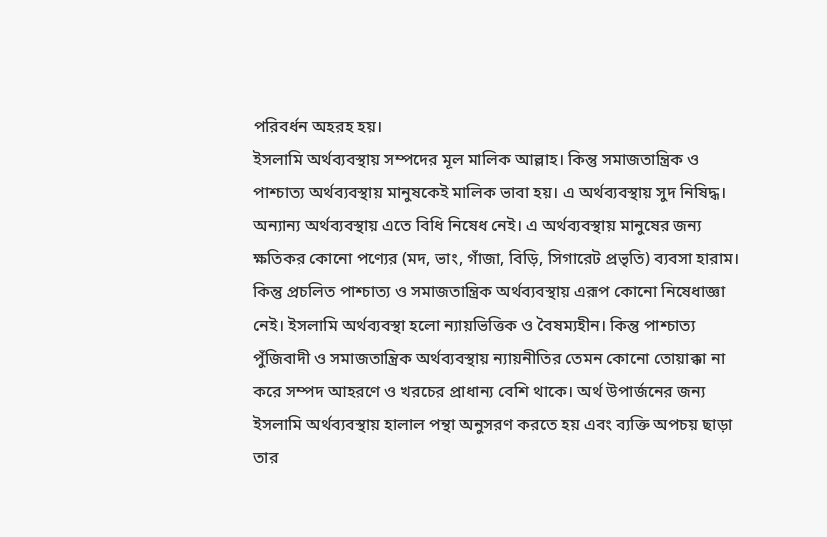পরিবর্ধন অহরহ হয়।
ইসলামি অর্থব্যবস্থায় সম্পদের মূল মালিক আল্লাহ। কিন্তু সমাজতান্ত্রিক ও পাশ্চাত্য অর্থব্যবস্থায় মানুষকেই মালিক ভাবা হয়। এ অর্থব্যবস্থায় সুদ নিষিদ্ধ। অন্যান্য অর্থব্যবস্থায় এতে বিধি নিষেধ নেই। এ অর্থব্যবস্থায় মানুষের জন্য ক্ষতিকর কোনো পণ্যের (মদ, ভাং, গাঁজা, বিড়ি, সিগারেট প্রভৃতি) ব্যবসা হারাম। কিন্তু প্রচলিত পাশ্চাত্য ও সমাজতান্ত্রিক অর্থব্যবস্থায় এরূপ কোনো নিষেধাজ্ঞা নেই। ইসলামি অর্থব্যবস্থা হলো ন্যায়ভিত্তিক ও বৈষম্যহীন। কিন্তু পাশ্চাত্য পুঁজিবাদী ও সমাজতান্ত্রিক অর্থব্যবস্থায় ন্যায়নীতির তেমন কোনো তোয়াক্কা না করে সম্পদ আহরণে ও খরচের প্রাধান্য বেশি থাকে। অর্থ উপার্জনের জন্য ইসলামি অর্থব্যবস্থায় হালাল পন্থা অনুসরণ করতে হয় এবং ব্যক্তি অপচয় ছাড়া তার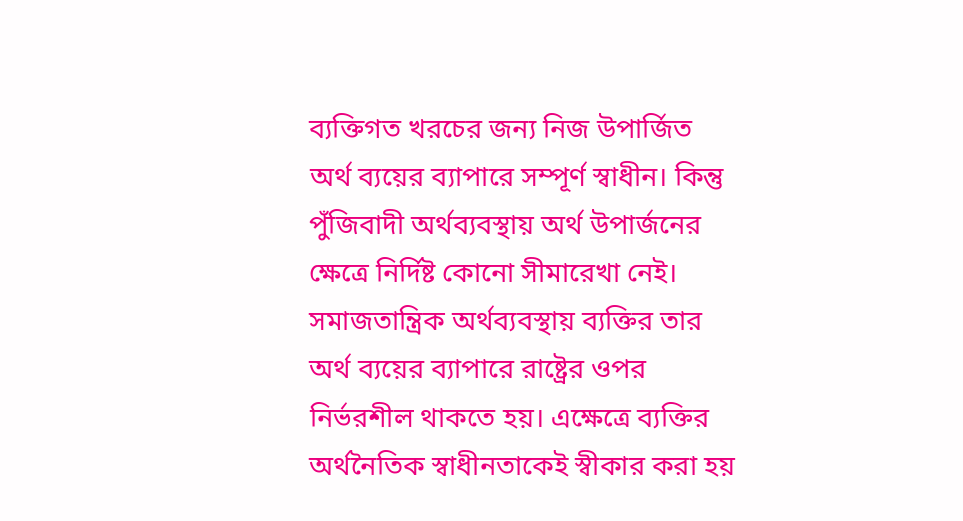ব্যক্তিগত খরচের জন্য নিজ উপার্জিত অর্থ ব্যয়ের ব্যাপারে সম্পূর্ণ স্বাধীন। কিন্তু পুঁজিবাদী অর্থব্যবস্থায় অর্থ উপার্জনের ক্ষেত্রে নির্দিষ্ট কোনো সীমারেখা নেই। সমাজতান্ত্রিক অর্থব্যবস্থায় ব্যক্তির তার অর্থ ব্যয়ের ব্যাপারে রাষ্ট্রের ওপর নির্ভরশীল থাকতে হয়। এক্ষেত্রে ব্যক্তির অর্থনৈতিক স্বাধীনতাকেই স্বীকার করা হয়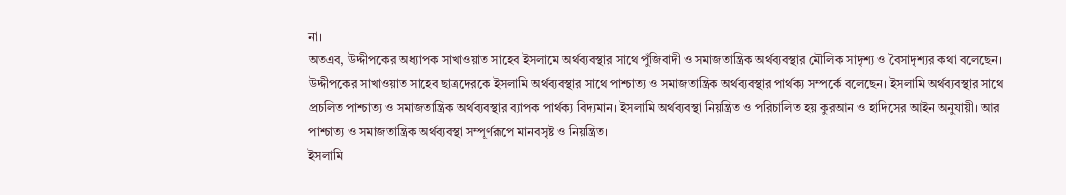না।
অতএব, উদ্দীপকের অধ্যাপক সাখাওয়াত সাহেব ইসলামে অর্থব্যবস্থার সাথে পুঁজিবাদী ও সমাজতান্ত্রিক অর্থব্যবস্থার মৌলিক সাদৃশ্য ও বৈসাদৃশ্যর কথা বলেছেন।
উদ্দীপকের সাখাওয়াত সাহেব ছাত্রদেরকে ইসলামি অর্থব্যবস্থার সাথে পাশ্চাত্য ও সমাজতান্ত্রিক অর্থব্যবস্থার পার্থক্য সম্পর্কে বলেছেন। ইসলামি অর্থব্যবস্থার সাথে প্রচলিত পাশ্চাত্য ও সমাজতান্ত্রিক অর্থব্যবস্থার ব্যাপক পার্থক্য বিদ্যমান। ইসলামি অর্থব্যবস্থা নিয়ন্ত্রিত ও পরিচালিত হয় কুরআন ও হাদিসের আইন অনুযায়ী। আর পাশ্চাত্য ও সমাজতান্ত্রিক অর্থব্যবস্থা সম্পূর্ণরূপে মানবসৃষ্ট ও নিয়ন্ত্রিত।
ইসলামি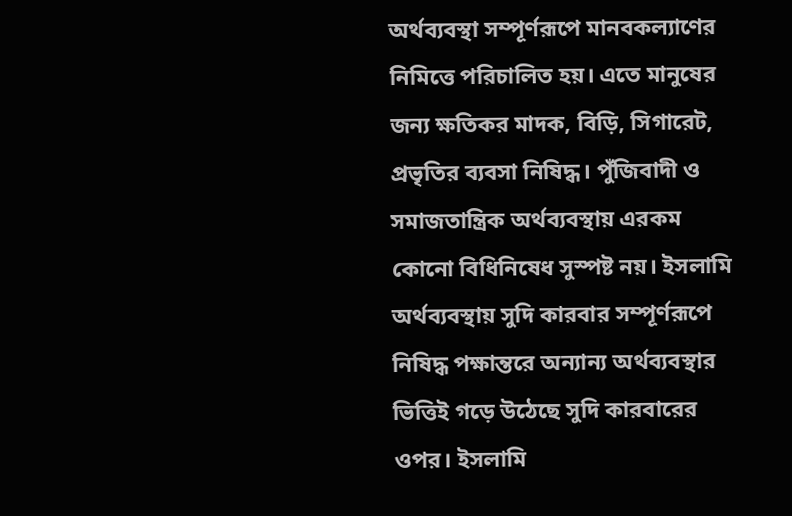অর্থব্যবস্থা সম্পূর্ণরূপে মানবকল্যাণের নিমিত্তে পরিচালিত হয়। এতে মানুষের জন্য ক্ষতিকর মাদক, বিড়ি, সিগারেট, প্রভৃতির ব্যবসা নিষিদ্ধ। পুঁজিবাদী ও সমাজতান্ত্রিক অর্থব্যবস্থায় এরকম কোনো বিধিনিষেধ সুস্পষ্ট নয়। ইসলামি অর্থব্যবস্থায় সুদি কারবার সম্পূর্ণরূপে নিষিদ্ধ পক্ষান্তরে অন্যান্য অর্থব্যবস্থার ভিত্তিই গড়ে উঠেছে সুদি কারবারের ওপর। ইসলামি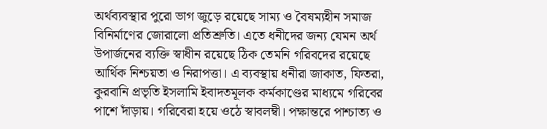অর্থব্যবস্থার পুরো ভাগ জুড়ে রয়েছে সাম্য ও বৈষম্যহীন সমাজ বিনির্মাণের জোরালো প্রতিশ্রুতি। এতে ধনীদের জন্য যেমন অর্থ উপার্জনের ব্যক্তি স্বাধীন রয়েছে ঠিক তেমনি গরিবদের রয়েছে আর্থিক নিশ্চয়তা ও নিরাপত্তা। এ ব্যবস্থায় ধনীরা জাকাত, ফিতরা, কুরবানি প্রভৃতি ইসলামি ইবাদতমূলক কর্মকাণ্ডের মাধ্যমে গরিবের পাশে দাঁড়ায়। গরিবেরা হয়ে ওঠে স্বাবলম্বী। পক্ষান্তরে পাশ্চাত্য ও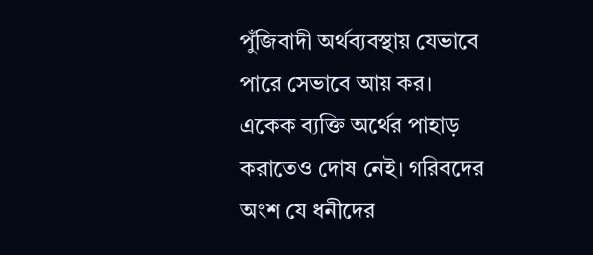পুঁজিবাদী অর্থব্যবস্থায় যেভাবে পারে সেভাবে আয় কর। একেক ব্যক্তি অর্থের পাহাড় করাতেও দোষ নেই। গরিবদের অংশ যে ধনীদের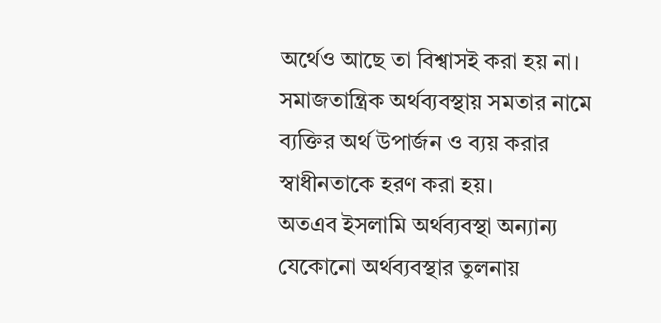অর্থেও আছে তা বিশ্বাসই করা হয় না। সমাজতান্ত্রিক অর্থব্যবস্থায় সমতার নামে ব্যক্তির অর্থ উপার্জন ও ব্যয় করার স্বাধীনতাকে হরণ করা হয়।
অতএব ইসলামি অর্থব্যবস্থা অন্যান্য যেকোনো অর্থব্যবস্থার তুলনায়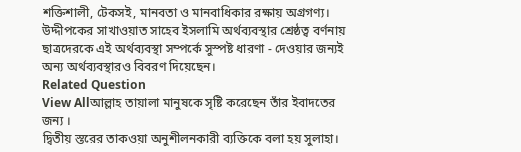শক্তিশালী, টেকসই, মানবতা ও মানবাধিকার রক্ষায় অগ্রগণ্য। উদ্দীপকের সাখাওয়াত সাহেব ইসলামি অর্থব্যবস্থার শ্রেষ্ঠত্ব বর্ণনায় ছাত্রদেরকে এই অর্থব্যবস্থা সম্পর্কে সুস্পষ্ট ধারণা - দেওয়ার জন্যই অন্য অর্থব্যবস্থারও বিবরণ দিয়েছেন।
Related Question
View Allআল্লাহ তায়ালা মানুষকে সৃষ্টি করেছেন তাঁর ইবাদতের জন্য ।
দ্বিতীয় স্তরের তাকওয়া অনুশীলনকারী ব্যক্তিকে বলা হয় সুলাহা।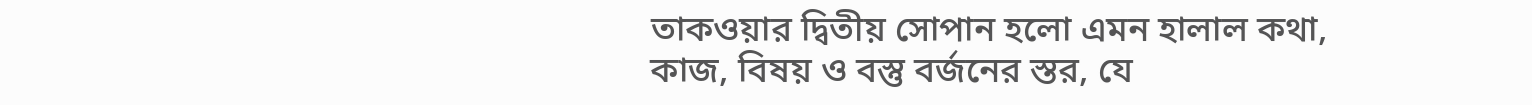তাকওয়ার দ্বিতীয় সোপান হলো এমন হালাল কথা, কাজ, বিষয় ও বস্তু বর্জনের স্তর, যে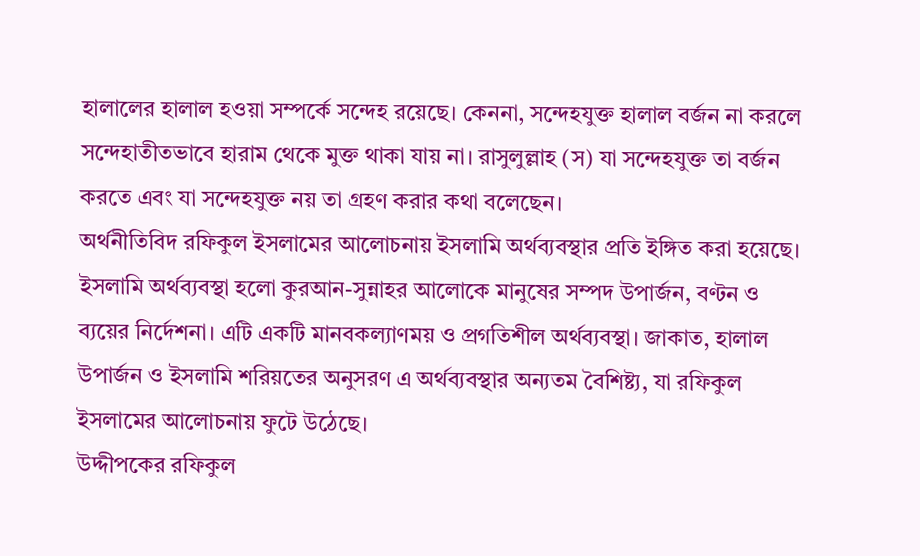হালালের হালাল হওয়া সম্পর্কে সন্দেহ রয়েছে। কেননা, সন্দেহযুক্ত হালাল বর্জন না করলে সন্দেহাতীতভাবে হারাম থেকে মুক্ত থাকা যায় না। রাসুলুল্লাহ (স) যা সন্দেহযুক্ত তা বর্জন করতে এবং যা সন্দেহযুক্ত নয় তা গ্রহণ করার কথা বলেছেন।
অর্থনীতিবিদ রফিকুল ইসলামের আলোচনায় ইসলামি অর্থব্যবস্থার প্রতি ইঙ্গিত করা হয়েছে।
ইসলামি অর্থব্যবস্থা হলো কুরআন-সুন্নাহর আলোকে মানুষের সম্পদ উপার্জন, বণ্টন ও ব্যয়ের নির্দেশনা। এটি একটি মানবকল্যাণময় ও প্রগতিশীল অর্থব্যবস্থা। জাকাত, হালাল উপার্জন ও ইসলামি শরিয়তের অনুসরণ এ অর্থব্যবস্থার অন্যতম বৈশিষ্ট্য, যা রফিকুল ইসলামের আলোচনায় ফুটে উঠেছে।
উদ্দীপকের রফিকুল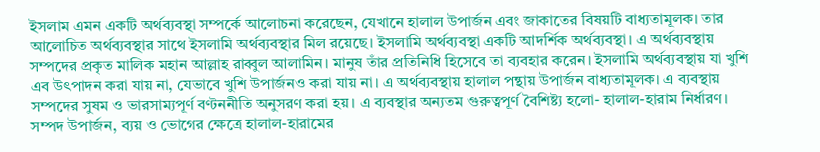ইসলাম এমন একটি অর্থব্যবস্থা সম্পর্কে আলোচনা করেছেন, যেখানে হালাল উপার্জন এবং জাকাতের বিষয়টি বাধ্যতামূলক। তার আলোচিত অর্থব্যবস্থার সাথে ইসলামি অর্থব্যবস্থার মিল রয়েছে। ইসলামি অর্থব্যবস্থা একটি আদর্শিক অর্থব্যবস্থা। এ অর্থব্যবস্থায় সম্পদের প্রকৃত মালিক মহান আল্লাহ রাব্বুল আলামিন। মানুষ তাঁর প্রতিনিধি হিসেবে তা ব্যবহার করেন। ইসলামি অর্থব্যবস্থায় যা খুশি এব উৎপাদন করা যায় না, যেভাবে খুশি উপার্জনও করা যায় না। এ অর্থব্যবস্থায় হালাল পন্থায় উপার্জন বাধ্যতামূলক। এ ব্যবস্থায় সম্পদের সুষম ও ভারসাম্যপূর্ণ বণ্টননীতি অনুসরণ করা হয়। এ ব্যবস্থার অন্যতম গুরুত্বপূর্ণ বৈশিষ্ট্য হলো- হালাল-হারাম নির্ধারণ। সম্পদ উপার্জন, ব্যয় ও ভোগের ক্ষেত্রে হালাল-হারামের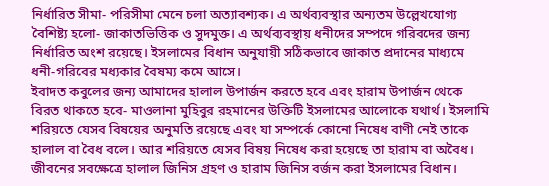নির্ধারিত সীমা- পরিসীমা মেনে চলা অত্যাবশ্যক। এ অর্থব্যবস্থার অন্যতম উল্লেখযোগ্য বৈশিষ্ট্য হলো- জাকাতভিত্তিক ও সুদমুক্ত। এ অর্থব্যবস্থায় ধনীদের সম্পদে গরিবদের জন্য নির্ধারিত অংশ রয়েছে। ইসলামের বিধান অনুযায়ী সঠিকভাবে জাকাত প্রদানের মাধ্যমে ধনী-গরিবের মধ্যকার বৈষম্য কমে আসে।
ইবাদত কবুলের জন্য আমাদের হালাল উপার্জন করতে হবে এবং হারাম উপার্জন থেকে বিরত থাকতে হবে- মাওলানা মুহিবুর রহমানের উক্তিটি ইসলামের আলোকে যথার্থ। ইসলামি শরিয়তে যেসব বিষয়ের অনুমতি রয়েছে এবং যা সম্পর্কে কোনো নিষেধ বাণী নেই তাকে হালাল বা বৈধ বলে। আর শরিয়তে যেসব বিষয় নিষেধ করা হয়েছে তা হারাম বা অবৈধ। জীবনের সবক্ষেত্রে হালাল জিনিস গ্রহণ ও হারাম জিনিস বর্জন করা ইসলামের বিধান।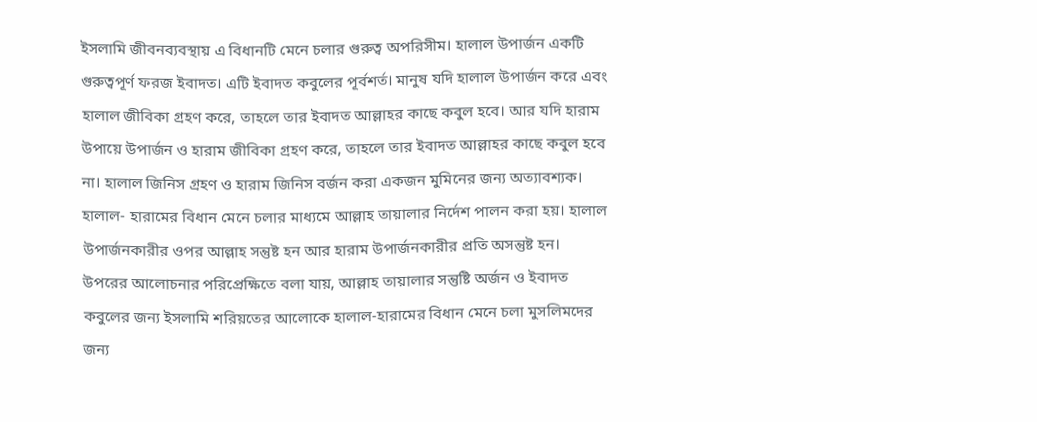ইসলামি জীবনব্যবস্থায় এ বিধানটি মেনে চলার গুরুত্ব অপরিসীম। হালাল উপার্জন একটি গুরুত্বপূর্ণ ফরজ ইবাদত। এটি ইবাদত কবুলের পূর্বশর্ত। মানুষ যদি হালাল উপার্জন করে এবং হালাল জীবিকা গ্রহণ করে, তাহলে তার ইবাদত আল্লাহর কাছে কবুল হবে। আর যদি হারাম উপায়ে উপার্জন ও হারাম জীবিকা গ্রহণ করে, তাহলে তার ইবাদত আল্লাহর কাছে কবুল হবে না। হালাল জিনিস গ্রহণ ও হারাম জিনিস বর্জন করা একজন মুমিনের জন্য অত্যাবশ্যক। হালাল- হারামের বিধান মেনে চলার মাধ্যমে আল্লাহ তায়ালার নির্দেশ পালন করা হয়। হালাল উপার্জনকারীর ওপর আল্লাহ সন্তুষ্ট হন আর হারাম উপার্জনকারীর প্রতি অসন্তুষ্ট হন।
উপরের আলোচনার পরিপ্রেক্ষিতে বলা যায়, আল্লাহ তায়ালার সন্তুষ্টি অর্জন ও ইবাদত কবুলের জন্য ইসলামি শরিয়তের আলোকে হালাল-হারামের বিধান মেনে চলা মুসলিমদের জন্য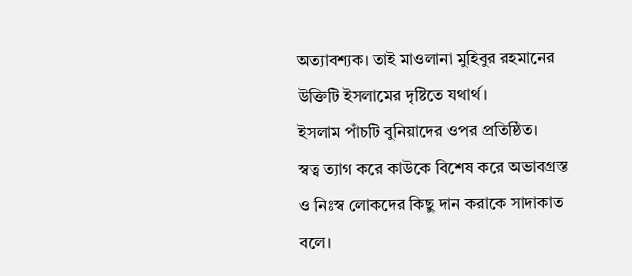অত্যাবশ্যক। তাই মাওলানা মুহিবুর রহমানের উক্তিটি ইসলামের দৃষ্টিতে যথার্থ।
ইসলাম পাঁচটি বুনিয়াদের ওপর প্রতিষ্ঠিত।
স্বত্ব ত্যাগ করে কাউকে বিশেষ করে অভাবগ্রস্ত ও নিঃস্ব লোকদের কিছু দান করাকে সাদাকাত বলে।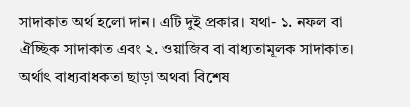সাদাকাত অর্থ হলো দান। এটি দুই প্রকার। যথা- ১. নফল বা ঐচ্ছিক সাদাকাত এবং ২. ওয়াজিব বা বাধ্যতামূলক সাদাকাত। অর্থাৎ বাধ্যবাধকতা ছাড়া অথবা বিশেষ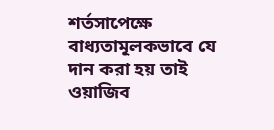শর্তসাপেক্ষে বাধ্যতামূলকভাবে যে দান করা হয় তাই ওয়াজিব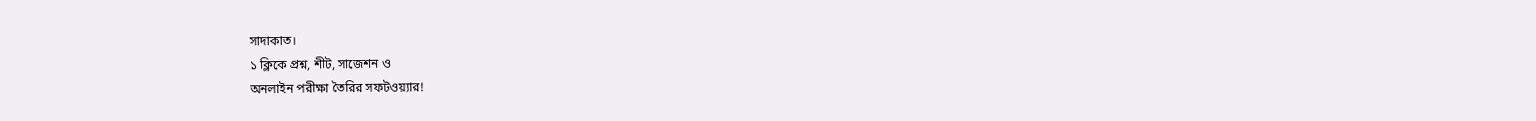সাদাকাত।
১ ক্লিকে প্রশ্ন, শীট, সাজেশন ও
অনলাইন পরীক্ষা তৈরির সফটওয়্যার!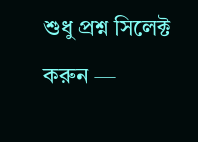শুধু প্রশ্ন সিলেক্ট করুন —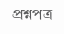প্রশ্নপত্র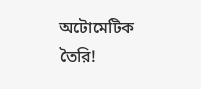অটোমেটিক তৈরি!